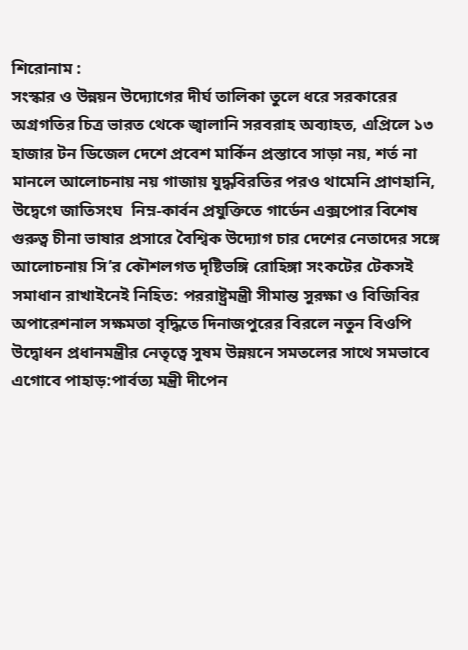শিরোনাম :
সংস্কার ও উন্নয়ন উদ্যোগের দীর্ঘ তালিকা তুলে ধরে সরকারের অগ্রগতির চিত্র ভারত থেকে জ্বালানি সরবরাহ অব্যাহত, এপ্রিলে ১৩ হাজার টন ডিজেল দেশে প্রবেশ মার্কিন প্রস্তাবে সাড়া নয়, শর্ত না মানলে আলোচনায় নয় গাজায় যুদ্ধবিরতির পরও থামেনি প্রাণহানি, উদ্বেগে জাতিসংঘ  নিম্ন-কার্বন প্রযুক্তিতে গার্ডেন এক্সপোর বিশেষ গুরুত্ব চীনা ভাষার প্রসারে বৈশ্বিক উদ্যোগ চার দেশের নেতাদের সঙ্গে আলোচনায় সি’র কৌশলগত দৃষ্টিভঙ্গি রোহিঙ্গা সংকটের টেকসই সমাধান রাখাইনেই নিহিত: পররাষ্ট্রমন্ত্রী সীমান্ত সুরক্ষা ও বিজিবির অপারেশনাল সক্ষমতা বৃদ্ধিতে দিনাজপুরের বিরলে নতুন বিওপি উদ্বোধন প্রধানমন্ত্রীর নেতৃত্বে সুষম উন্নয়নে সমতলের সাথে সমভাবে এগোবে পাহাড়:পার্বত্য মন্ত্রী দীপেন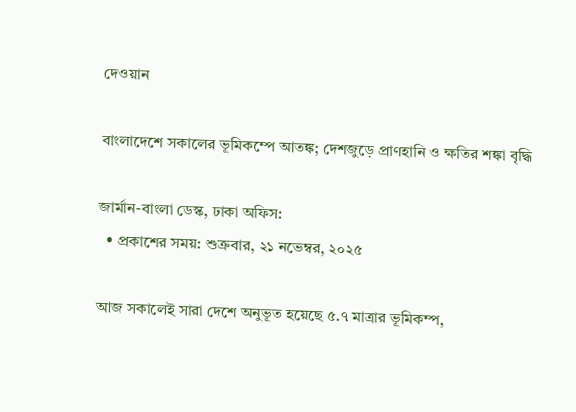দেওয়ান

বাংলাদেশে সকালের ভূমিকম্পে আতঙ্ক; দেশজুড়ে প্রাণহানি ও ক্ষতির শঙ্কা বৃদ্ধি

জার্মান-বাংলা ডেস্ক, ঢাকা অফিস:
  • প্রকাশের সময়: শুক্রবার, ২১ নভেম্বর, ২০২৫

আজ সকালেই সারা দেশে অনুভূত হয়েছে ৫.৭ মাত্রার ভূমিকম্প,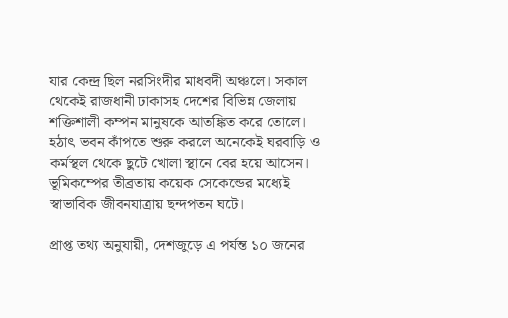যার কেন্দ্র ছিল নরসিংদীর মাধবদী অঞ্চলে। সকাল থেকেই রাজধানী ঢাকাসহ দেশের বিভিন্ন জেলায় শক্তিশালী কম্পন মানুষকে আতঙ্কিত করে তোলে। হঠাৎ ভবন কাঁপতে শুরু করলে অনেকেই ঘরবাড়ি ও কর্মস্থল থেকে ছুটে খোলা স্থানে বের হয়ে আসেন। ভূমিকম্পের তীব্রতায় কয়েক সেকেন্ডের মধ্যেই স্বাভাবিক জীবনযাত্রায় ছন্দপতন ঘটে।

প্রাপ্ত তথ্য অনুযায়ী, দেশজুড়ে এ পর্যন্ত ১০ জনের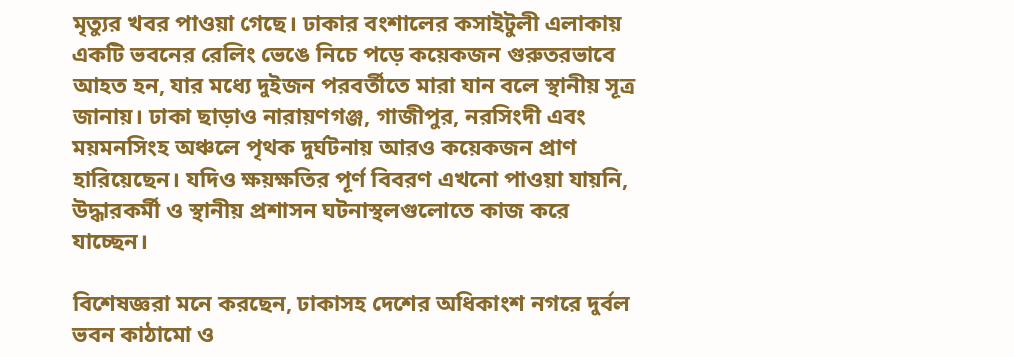মৃত্যুর খবর পাওয়া গেছে। ঢাকার বংশালের কসাইটুলী এলাকায় একটি ভবনের রেলিং ভেঙে নিচে পড়ে কয়েকজন গুরুতরভাবে আহত হন, যার মধ্যে দুইজন পরবর্তীতে মারা যান বলে স্থানীয় সূত্র জানায়। ঢাকা ছাড়াও নারায়ণগঞ্জ, গাজীপুর, নরসিংদী এবং ময়মনসিংহ অঞ্চলে পৃথক দুর্ঘটনায় আরও কয়েকজন প্রাণ হারিয়েছেন। যদিও ক্ষয়ক্ষতির পূর্ণ বিবরণ এখনো পাওয়া যায়নি, উদ্ধারকর্মী ও স্থানীয় প্রশাসন ঘটনাস্থলগুলোতে কাজ করে যাচ্ছেন।

বিশেষজ্ঞরা মনে করছেন, ঢাকাসহ দেশের অধিকাংশ নগরে দুর্বল ভবন কাঠামো ও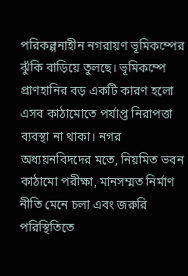পরিকল্পনাহীন নগরায়ণ ভূমিকম্পের ঝুঁকি বাড়িয়ে তুলছে। ভূমিকম্পে প্রাণহানির বড় একটি কারণ হলো এসব কাঠামোতে পর্যাপ্ত নিরাপত্তা ব্যবস্থা না থাকা। নগর অধ্যয়নবিদদের মতে, নিয়মিত ভবন কাঠামো পরীক্ষা, মানসম্মত নির্মাণ নীতি মেনে চলা এবং জরুরি পরিস্থিতিতে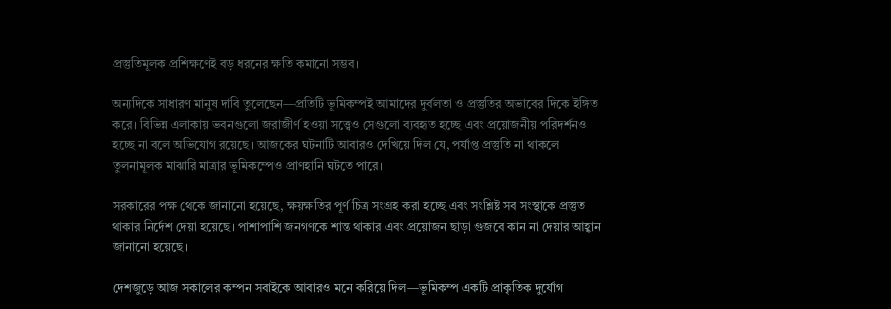প্রস্তুতিমূলক প্রশিক্ষণেই বড় ধরনের ক্ষতি কমানো সম্ভব।

অন্যদিকে সাধারণ মানুষ দাবি তুলেছেন—প্রতিটি ভূমিকম্পই আমাদের দুর্বলতা ও প্রস্তুতির অভাবের দিকে ইঙ্গিত করে। বিভিন্ন এলাকায় ভবনগুলো জরাজীর্ণ হওয়া সত্ত্বেও সেগুলো ব্যবহৃত হচ্ছে এবং প্রয়োজনীয় পরিদর্শনও হচ্ছে না বলে অভিযোগ রয়েছে। আজকের ঘটনাটি আবারও দেখিয়ে দিল যে, পর্যাপ্ত প্রস্তুতি না থাকলে তুলনামূলক মাঝারি মাত্রার ভূমিকম্পেও প্রাণহানি ঘটতে পারে।

সরকারের পক্ষ থেকে জানানো হয়েছে, ক্ষয়ক্ষতির পূর্ণ চিত্র সংগ্রহ করা হচ্ছে এবং সংশ্লিষ্ট সব সংস্থাকে প্রস্তুত থাকার নির্দেশ দেয়া হয়েছে। পাশাপাশি জনগণকে শান্ত থাকার এবং প্রয়োজন ছাড়া গুজবে কান না দেয়ার আহ্বান জানানো হয়েছে।

দেশজুড়ে আজ সকালের কম্পন সবাইকে আবারও মনে করিয়ে দিল—ভূমিকম্প একটি প্রাকৃতিক দুর্যোগ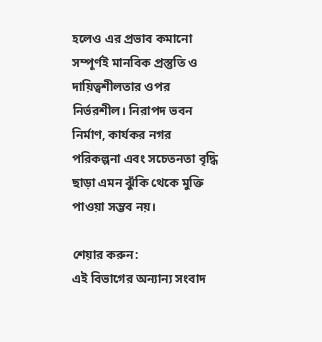হলেও এর প্রভাব কমানো সম্পূর্ণই মানবিক প্রস্তুতি ও দায়িত্বশীলতার ওপর নির্ভরশীল। নিরাপদ ভবন নির্মাণ, কার্যকর নগর পরিকল্পনা এবং সচেতনতা বৃদ্ধি ছাড়া এমন ঝুঁকি থেকে মুক্তি পাওয়া সম্ভব নয়।

শেয়ার করুন:
এই বিভাগের অন্যান্য সংবাদ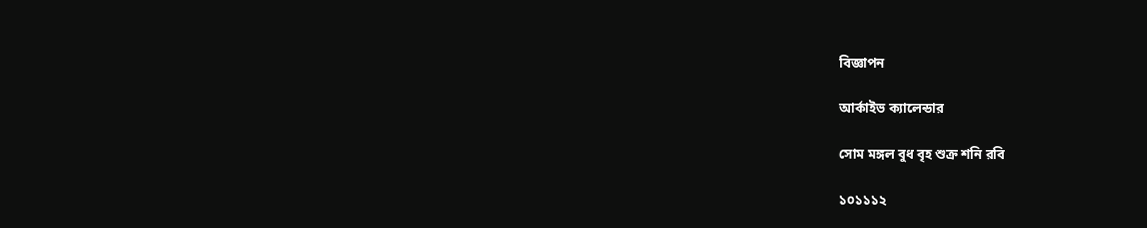বিজ্ঞাপন

আর্কাইভ ক্যালেন্ডার

সোম মঙ্গল বুধ বৃহ শুক্র শনি রবি

১০১১১২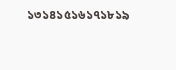১৩১৪১৫১৬১৭১৮১৯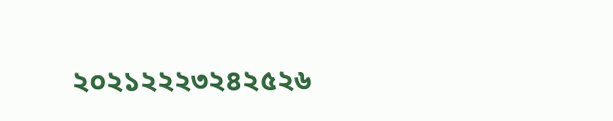২০২১২২২৩২৪২৫২৬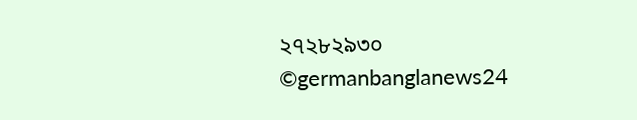২৭২৮২৯৩০
©germanbanglanews24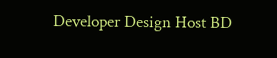Developer Design Host BD